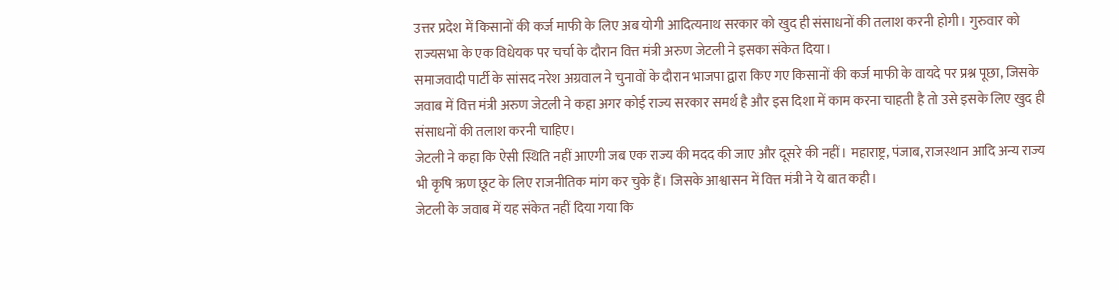उत्तर प्रदेश में किसानों की कर्ज माफी के लिए अब योगी आदित्यनाथ सरकार को खुद ही संसाधनों की तलाश करनी होगी। गुरुवार को राज्यसभा के एक विधेयक पर चर्चा के दौरान वित्त मंत्री अरुण जेटली ने इसका संकेत दिया।
समाजवादी पार्टी के सांसद नरेश अग्रवाल ने चुनावों के दौरान भाजपा द्वारा किए गए किसानों की कर्ज माफी के वायदे पर प्रश्न पूछा, जिसके जवाब में वित्त मंत्री अरुण जेटली ने कहा अगर कोई राज्य सरकार समर्थ है और इस दिशा में काम करना चाहती है तो उसे इसके लिए खुद ही संसाधनों की तलाश करनी चाहिए।
जेटली ने कहा कि ऐसी स्थिति नहीं आएगी जब एक राज्य की मदद की जाए और दूसरे की नहीं। महाराष्ट्र, पंजाब, राजस्थान आदि अन्य राज्य भी कृषि ऋण छूट के लिए राजनीतिक मांग कर चुके हैं। जिसके आश्वासन में वित्त मंत्री ने ये बात कही।
जेटली के जवाब में यह संकेत नहीं दिया गया कि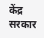केंद्र सरकार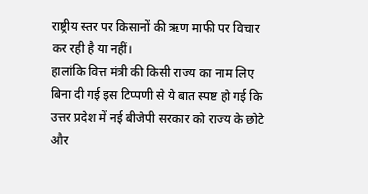राष्ट्रीय स्तर पर किसानों की ऋण माफी पर विचार कर रही है या नहीं।
हालांकि वित्त मंत्री की किसी राज्य का नाम लिए बिना दी गई इस टिप्पणी से ये बात स्पष्ट हो गई कि उत्तर प्रदेश में नई बीजेपी सरकार को राज्य के छोटे और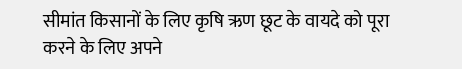सीमांत किसानों के लिए कृषि ऋण छूट के वायदे को पूरा करने के लिए अपने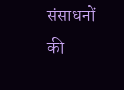संसाधनों की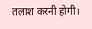तलाश करनी होगी।